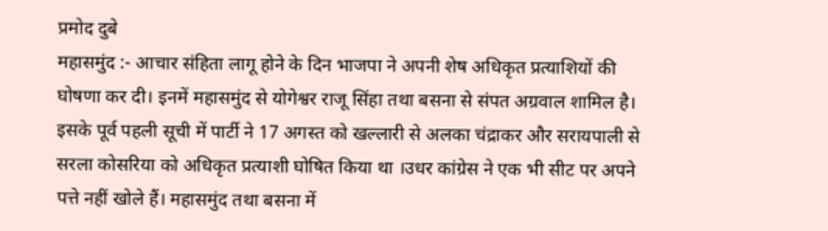प्रमोद दुबे
महासमुंद :- आचार संहिता लागू होने के दिन भाजपा ने अपनी शेष अधिकृत प्रत्याशियों की घोषणा कर दी। इनमें महासमुंद से योगेश्वर राजू सिंहा तथा बसना से संपत अग्रवाल शामिल है। इसके पूर्व पहली सूची में पार्टी ने 17 अगस्त को खल्लारी से अलका चंद्राकर और सरायपाली से सरला कोसरिया को अधिकृत प्रत्याशी घोषित किया था ।उधर कांग्रेस ने एक भी सीट पर अपने पत्ते नहीं खोले हैं। महासमुंद तथा बसना में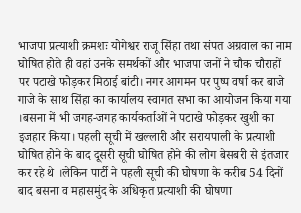भाजपा प्रत्याशी क्रमशः योगेश्वर राजू सिंहा तथा संपत अग्रवाल का नाम घोषित होते ही वहां उनके समर्थकों और भाजपा जनों ने चौक चौराहों पर पटाखे फोड़कर मिठाई बांटी। नगर आगमन पर पुष्प वर्षा कर बाजे गाजे के साथ सिंहा का कार्यालय स्वागत सभा का आयोजन किया गया ।बसना में भी जगह-जगह कार्यकर्ताओं ने पटाखे फोड़कर खुशी का इजहार किया। पहली सूची में खल्लारी और सरायपाली के प्रत्याशी घोषित होने के बाद दूसरी सूची घोषित होने की लोग बेसबरी से इंतजार कर रहे थे ।लेकिन पार्टी ने पहली सूची की घोषणा के करीब 54 दिनों बाद बसना व महासमुंद के अधिकृत प्रत्याशी की घोषणा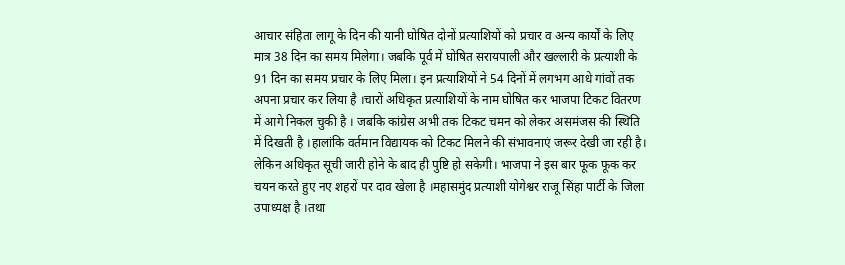आचार संहिता लागू के दिन की यानी घोषित दोनों प्रत्याशियों को प्रचार व अन्य कार्यों के लिए मात्र 38 दिन का समय मिलेगा। जबकि पूर्व में घोषित सरायपाली और खल्लारी के प्रत्याशी के 91 दिन का समय प्रचार के लिए मिला। इन प्रत्याशियों ने 54 दिनों में लगभग आधे गांवों तक अपना प्रचार कर लिया है ।चारों अधिकृत प्रत्याशियों के नाम घोषित कर भाजपा टिकट वितरण में आगे निकल चुकी है । जबकि कांग्रेस अभी तक टिकट चमन को लेकर असमंजस की स्थिति में दिखती है ।हालांकि वर्तमान विद्यायक को टिकट मिलने की संभावनाएं जरूर देखी जा रही है। लेकिन अधिकृत सूची जारी होने के बाद ही पुष्टि हो सकेगी। भाजपा ने इस बार फूक फूक कर चयन करते हुए नए शहरों पर दाव खेला है ।महासमुंद प्रत्याशी योगेश्वर राजू सिंहा पार्टी के जिला उपाध्यक्ष है ।तथा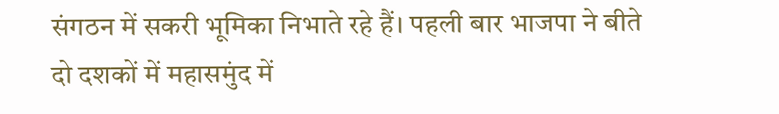संगठन में सकरी भूमिका निभाते रहे हैं। पहली बार भाजपा ने बीते दो दशकों में महासमुंद में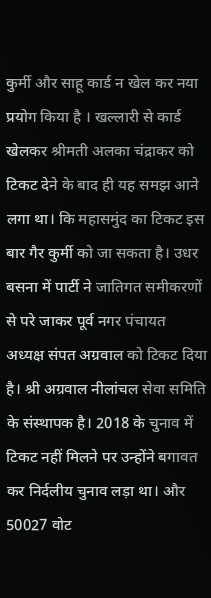कुर्मी और साहू कार्ड न खेल कर नया प्रयोग किया है । खल्लारी से कार्ड खेलकर श्रीमती अलका चंद्राकर को टिकट देने के बाद ही यह समझ आने लगा था। कि महासमुंद का टिकट इस बार गैर कुर्मी को जा सकता है। उधर बसना में पार्टी ने जातिगत समीकरणों से परे जाकर पूर्व नगर पंचायत अध्यक्ष संपत अग्रवाल को टिकट दिया है। श्री अग्रवाल नीलांचल सेवा समिति के संस्थापक है। 2018 के चुनाव में टिकट नहीं मिलने पर उन्होंने बगावत कर निर्दलीय चुनाव लड़ा था। और 50027 वोट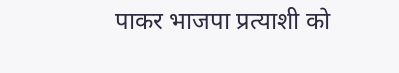पाकर भाजपा प्रत्याशी को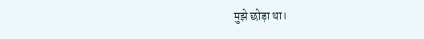मुझे छोड़ा था।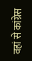वहां से कांग्रेस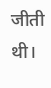जीती थी।